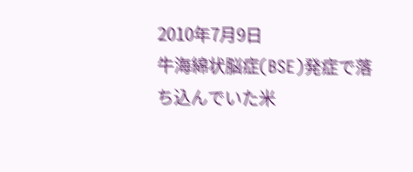2010年7月9日
牛海綿状脳症(BSE)発症で落ち込んでいた米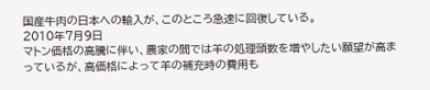国産牛肉の日本への輸入が、このところ急速に回復している。
2010年7月9日
マトン価格の高騰に伴い、農家の間では羊の処理頭数を増やしたい願望が高まっているが、高価格によって羊の補充時の費用も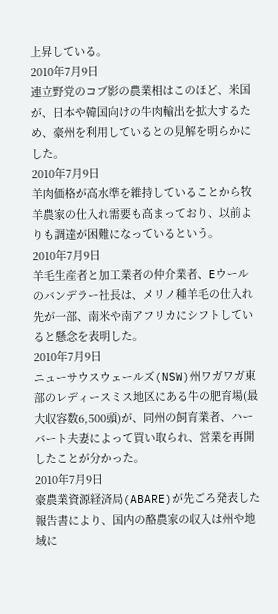上昇している。
2010年7月9日
連立野党のコブ影の農業相はこのほど、米国が、日本や韓国向けの牛肉輸出を拡大するため、豪州を利用しているとの見解を明らかにした。
2010年7月9日
羊肉価格が高水準を維持していることから牧羊農家の仕入れ需要も高まっており、以前よりも調達が困難になっているという。
2010年7月9日
羊毛生産者と加工業者の仲介業者、Eウールのバンデラー社長は、メリノ種羊毛の仕入れ先が一部、南米や南アフリカにシフトしていると懸念を表明した。
2010年7月9日
ニューサウスウェールズ(NSW)州ワガワガ東部のレディースミス地区にある牛の肥育場(最大収容数6,500頭)が、同州の飼育業者、ハーバート夫妻によって買い取られ、営業を再開したことが分かった。
2010年7月9日
豪農業資源経済局(ABARE)が先ごろ発表した報告書により、国内の酪農家の収入は州や地域に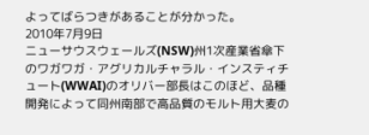よってばらつきがあることが分かった。
2010年7月9日
ニューサウスウェールズ(NSW)州1次産業省傘下のワガワガ・アグリカルチャラル・インスティチュート(WWAI)のオリバー部長はこのほど、品種開発によって同州南部で高品質のモルト用大麦の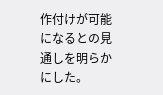作付けが可能になるとの見通しを明らかにした。